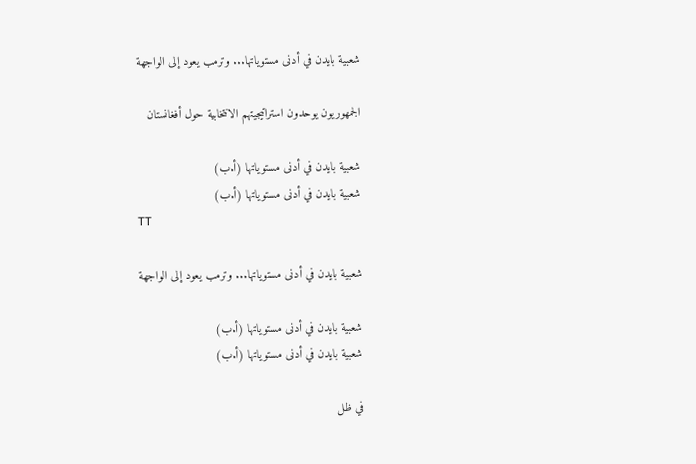شعبية بايدن في أدنى مستوياتها... وترمب يعود إلى الواجهة

الجمهوريون يوحدون استراتيجيتهم الانتخابية حول أفغانستان

شعبية بايدن في أدنى مستوياتها (أ.ب)
شعبية بايدن في أدنى مستوياتها (أ.ب)
TT

شعبية بايدن في أدنى مستوياتها... وترمب يعود إلى الواجهة

شعبية بايدن في أدنى مستوياتها (أ.ب)
شعبية بايدن في أدنى مستوياتها (أ.ب)

في ظل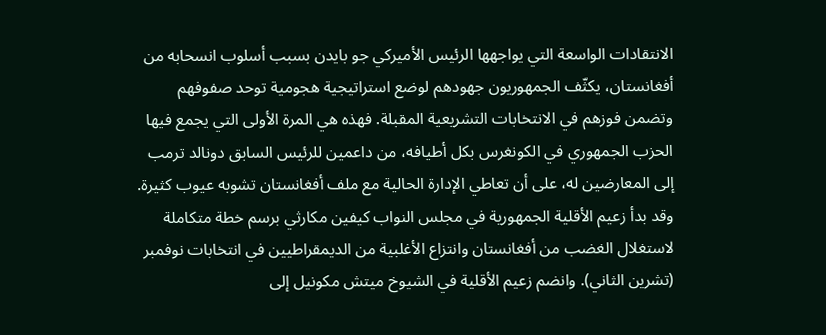الانتقادات الواسعة التي يواجهها الرئيس الأميركي جو بايدن بسبب أسلوب انسحابه من أفغانستان، يكثّف الجمهوريون جهودهم لوضع استراتيجية هجومية توحد صفوفهم وتضمن فوزهم في الانتخابات التشريعية المقبلة. فهذه هي المرة الأولى التي يجمع فيها الحزب الجمهوري في الكونغرس بكل أطيافه، من داعمين للرئيس السابق دونالد ترمب إلى المعارضين له، على أن تعاطي الإدارة الحالية مع ملف أفغانستان تشوبه عيوب كثيرة.
وقد بدأ زعيم الأقلية الجمهورية في مجلس النواب كيفين مكارثي برسم خطة متكاملة لاستغلال الغضب من أفغانستان وانتزاع الأغلبية من الديمقراطيين في انتخابات نوفمبر (تشرين الثاني). وانضم زعيم الأقلية في الشيوخ ميتش مكونيل إلى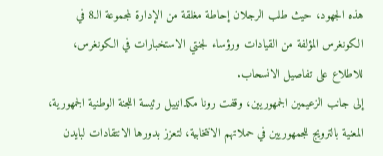هذه الجهود، حيث طلب الرجلان إحاطة مغلقة من الإدارة لمجموعة الـ8 في الكونغرس المؤلفة من القيادات ورؤساء لجنتي الاستخبارات في الكونغرس، للاطلاع على تفاصيل الانسحاب.
إلى جانب الزعيمين الجمهوريين، وقفت رونا مكدانييل رئيسة اللجنة الوطنية الجمهورية، المعنية بالترويج للجمهوريين في حملاتهم الانتخابية، لتعزز بدورها الانتقادات لبايدن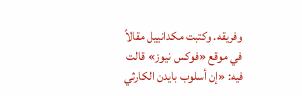وفريقه. وكتبت مكدانييل مقالاً في موقع «فوكس نيوز» قالت فيه: «إن أسلوب بايدن الكارثي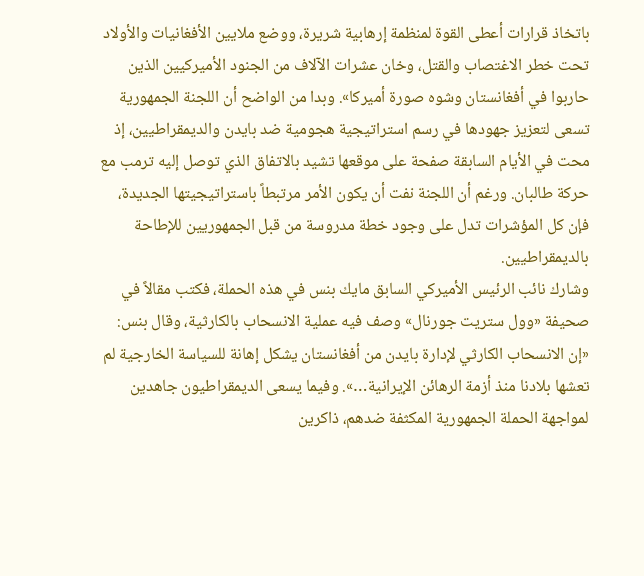باتخاذ قرارات أعطى القوة لمنظمة إرهابية شريرة، ووضع ملايين الأفغانيات والأولاد تحت خطر الاغتصاب والقتل، وخان عشرات الآلاف من الجنود الأميركيين الذين حاربوا في أفغانستان وشوه صورة أميركا». وبدا من الواضح أن اللجنة الجمهورية تسعى لتعزيز جهودها في رسم استراتيجية هجومية ضد بايدن والديمقراطيين، إذ محت في الأيام السابقة صفحة على موقعها تشيد بالاتفاق الذي توصل إليه ترمب مع حركة طالبان. ورغم أن اللجنة نفت أن يكون الأمر مرتبطاً باستراتيجيتها الجديدة، فإن كل المؤشرات تدل على وجود خطة مدروسة من قبل الجمهوريين للإطاحة بالديمقراطيين.
وشارك نائب الرئيس الأميركي السابق مايك بنس في هذه الحملة، فكتب مقالاً في صحيفة «وول ستريت جورنال» وصف فيه عملية الانسحاب بالكارثية، وقال بنس: «إن الانسحاب الكارثي لإدارة بايدن من أفغانستان يشكل إهانة للسياسة الخارجية لم تعشها بلادنا منذ أزمة الرهائن الإيرانية…». وفيما يسعى الديمقراطيون جاهدين لمواجهة الحملة الجمهورية المكثفة ضدهم، ذاكرين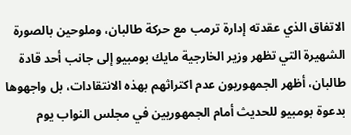الاتفاق الذي عقدته إدارة ترمب مع حركة طالبان، وملوحين بالصورة الشهيرة التي تظهر وزير الخارجية مايك بومبيو إلى جانب أحد قادة طالبان، أظهر الجمهوريون عدم اكتراثهم بهذه الانتقادات، بل واجهوها بدعوة بومبيو للحديث أمام الجمهوريين في مجلس النواب يوم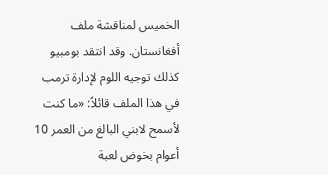الخميس لمناقشة ملف أفغانستان. وقد انتقد بومبيو كذلك توجيه اللوم لإدارة ترمب في هذا الملف قائلاً: «ما كنت لأسمح لابني البالغ من العمر 10 أعوام بخوض لعبة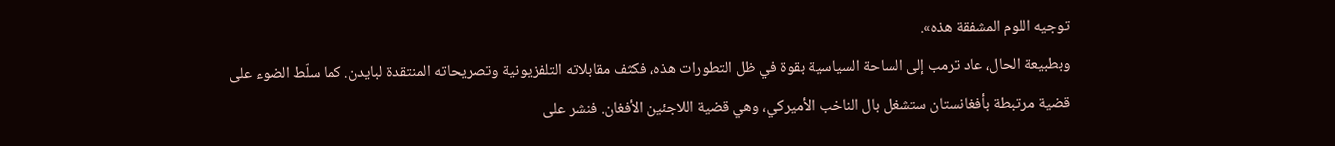توجيه اللوم المشفقة هذه».
وبطبيعة الحال، عاد ترمب إلى الساحة السياسية بقوة في ظل التطورات هذه، فكثف مقابلاته التلفزيونية وتصريحاته المنتقدة لبايدن. كما سلّط الضوء على قضية مرتبطة بأفغانستان ستشغل بال الناخب الأميركي، وهي قضية اللاجئين الأفغان. فنشر على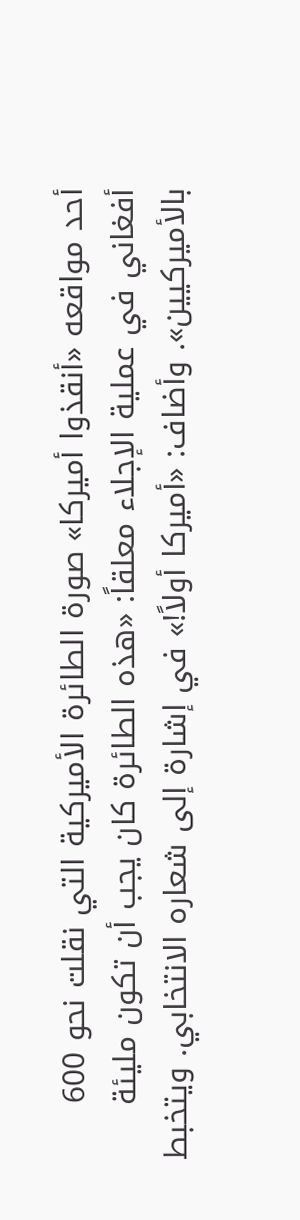أحد مواقعه «أنقذوا أميركا» صورة الطائرة الأميركية التي نقلت نحو 600 أفغاني في عملية الإجلاء معلقاً: «هذه الطائرة كان يجب أن تكون مليئة بالأميركيين». وأضاف: «أميركا أولاً!» في إشارة إلى شعاره الانتخابي. ويتخبط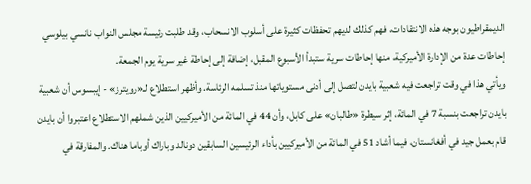الديمقراطيون بوجه هذه الانتقادات، فهم كذلك لديهم تحفظات كثيرة على أسلوب الانسحاب، وقد طلبت رئيسة مجلس النواب نانسي بيلوسي إحاطات عدة من الإدارة الأميركية، منها إحاطات سرية ستبدأ الأسبوع المقبل، إضافة إلى إحاطة غير سرية يوم الجمعة.
ويأتي هذا في وقت تراجعت فيه شعبية بايدن لتصل إلى أدنى مستوياتها منذ تسلمه الرئاسة. وأظهر استطلاع لـ«رويترز» - إيبسوس أن شعبية بايدن تراجعت بنسبة 7 في المائة، إثر سيطرة «طالبان» على كابل، وأن 44 في المائة من الأميركيين الذين شملهم الاستطلاع اعتبروا أن بايدن قام بعمل جيد في أفغانستان، فيما أشاد 51 في المائة من الأميركيين بأداء الرئيسين السابقين دونالد وباراك أوباما هناك. والمفارقة في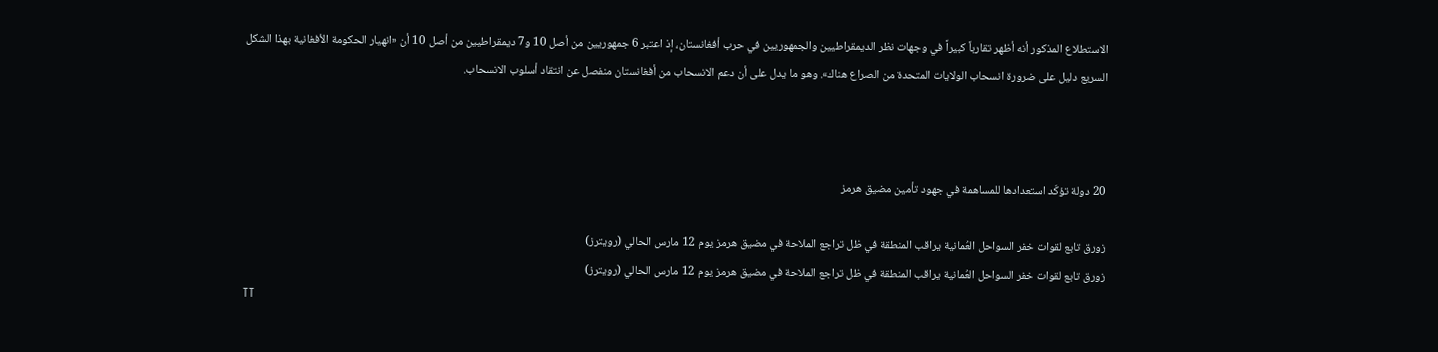الاستطلاع المذكور أنه أظهر تقارباً كبيراً في وجهات نظر الديمقراطيين والجمهوريين في حرب أفغانستان، إذ اعتبر 6 جمهوريين من أصل 10 و7 ديمقراطيين من أصل 10 أن «انهيار الحكومة الأفغانية بهذا الشكل السريع دليل على ضرورة انسحاب الولايات المتحدة من الصراع هناك». وهو ما يدل على أن دعم الانسحاب من أفغانستان منفصل عن انتقاد أسلوب الانسحاب.



20 دولة تؤكّد استعدادها للمساهمة في جهود تأمين مضيق هرمز

زورق تابع لقوات خفر السواحل العُمانية يراقب المنطقة في ظل تراجع الملاحة في مضيق هرمز يوم 12 مارس الحالي (رويترز)
زورق تابع لقوات خفر السواحل العُمانية يراقب المنطقة في ظل تراجع الملاحة في مضيق هرمز يوم 12 مارس الحالي (رويترز)
TT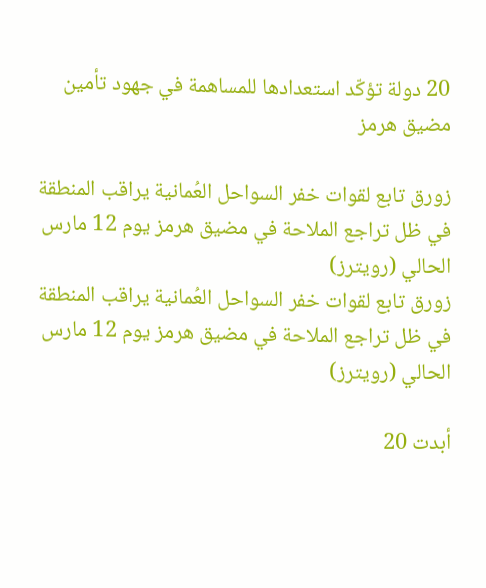20 دولة تؤكّد استعدادها للمساهمة في جهود تأمين مضيق هرمز

زورق تابع لقوات خفر السواحل العُمانية يراقب المنطقة في ظل تراجع الملاحة في مضيق هرمز يوم 12 مارس الحالي (رويترز)
زورق تابع لقوات خفر السواحل العُمانية يراقب المنطقة في ظل تراجع الملاحة في مضيق هرمز يوم 12 مارس الحالي (رويترز)

أبدت 20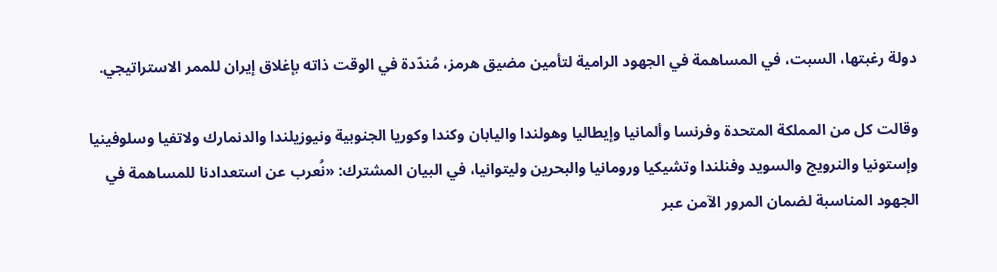دولة رغبتها، السبت، في المساهمة في الجهود الرامية لتأمين مضيق هرمز، مُندّدة في الوقت ذاته بإغلاق إيران للممر الاستراتيجي.

وقالت كل من المملكة المتحدة وفرنسا وألمانيا وإيطاليا وهولندا واليابان وكندا وكوريا الجنوبية ونيوزيلندا والدنمارك ولاتفيا وسلوفينيا وإستونيا والنرويج والسويد وفنلندا وتشيكيا ورومانيا والبحرين وليتوانيا، في البيان المشترك: «نُعرب عن استعدادنا للمساهمة في الجهود المناسبة لضمان المرور الآمن عبر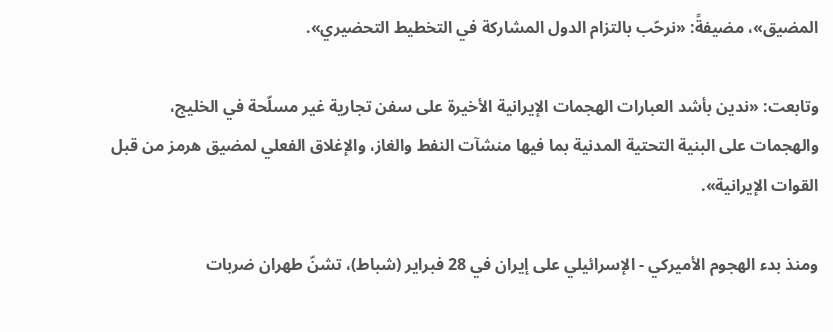المضيق»، مضيفةً: «نرحّب بالتزام الدول المشاركة في التخطيط التحضيري».

وتابعت: «ندين بأشد العبارات الهجمات الإيرانية الأخيرة على سفن تجارية غير مسلّحة في الخليج، والهجمات على البنية التحتية المدنية بما فيها منشآت النفط والغاز، والإغلاق الفعلي لمضيق هرمز من قبل القوات الإيرانية».

ومنذ بدء الهجوم الأميركي - الإسرائيلي على إيران في 28 فبراير (شباط)، تشنّ طهران ضربات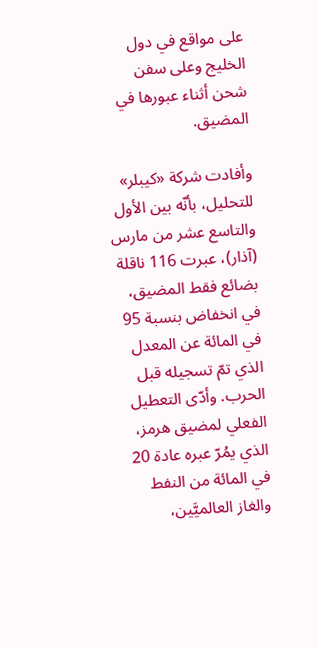على مواقع في دول الخليج وعلى سفن شحن أثناء عبورها في المضيق.

وأفادت شركة «كيبلر» للتحليل، بأنّه بين الأول والتاسع عشر من مارس (آذار)، عبرت 116 ناقلة بضائع فقط المضيق، في انخفاض بنسبة 95 في المائة عن المعدل الذي تمّ تسجيله قبل الحرب. وأدّى التعطيل الفعلي لمضيق هرمز، الذي يمُرّ عبره عادة 20 في المائة من النفط والغاز العالميَّين،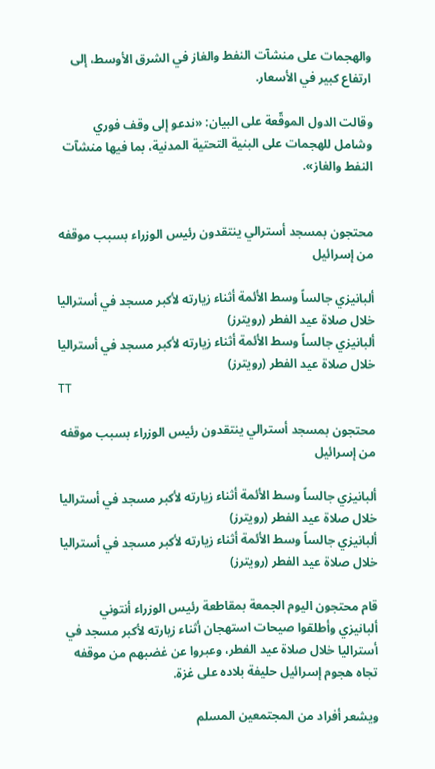والهجمات على منشآت النفط والغاز في الشرق الأوسط، إلى ارتفاع كبير في الأسعار.

وقالت الدول الموقّعة على البيان: «ندعو إلى وقف فوري وشامل للهجمات على البنية التحتية المدنية، بما فيها منشآت النفط والغاز».


محتجون بمسجد أسترالي ينتقدون رئيس الوزراء بسبب موقفه من إسرائيل

ألبانيزي جالساً وسط الأئمة أثناء زيارته لأكبر مسجد في أستراليا خلال صلاة عيد الفطر (رويترز)
ألبانيزي جالساً وسط الأئمة أثناء زيارته لأكبر مسجد في أستراليا خلال صلاة عيد الفطر (رويترز)
TT

محتجون بمسجد أسترالي ينتقدون رئيس الوزراء بسبب موقفه من إسرائيل

ألبانيزي جالساً وسط الأئمة أثناء زيارته لأكبر مسجد في أستراليا خلال صلاة عيد الفطر (رويترز)
ألبانيزي جالساً وسط الأئمة أثناء زيارته لأكبر مسجد في أستراليا خلال صلاة عيد الفطر (رويترز)

قام محتجون اليوم الجمعة بمقاطعة رئيس الوزراء أنتوني ألبانيزي وأطلقوا صيحات استهجان أثناء زيارته لأكبر مسجد في أستراليا خلال صلاة عيد الفطر، وعبروا عن غضبهم من موقفه تجاه هجوم إسرائيل حليفة بلاده على غزة.

ويشعر أفراد من المجتمعين المسلم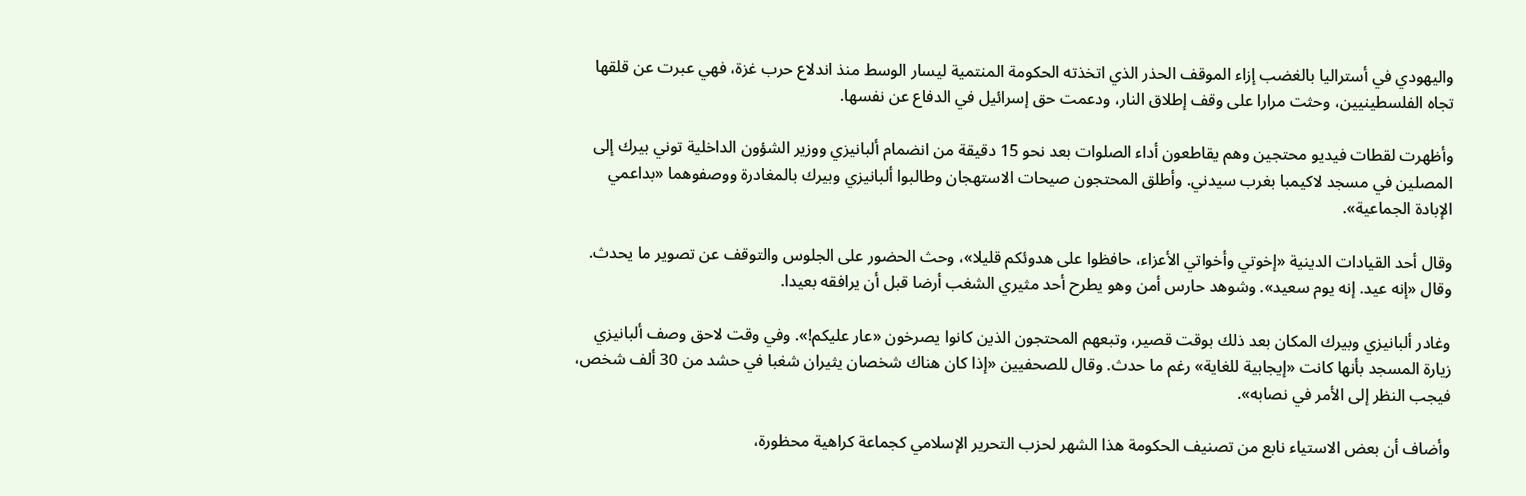واليهودي في أستراليا بالغضب إزاء الموقف الحذر الذي اتخذته الحكومة المنتمية ليسار الوسط منذ اندلاع حرب غزة، فهي عبرت عن قلقها تجاه الفلسطينيين، وحثت مرارا على وقف إطلاق النار، ودعمت حق إسرائيل في الدفاع عن نفسها.

وأظهرت لقطات فيديو محتجين وهم يقاطعون أداء الصلوات بعد نحو 15 دقيقة من انضمام ألبانيزي ووزير الشؤون الداخلية توني بيرك إلى المصلين في مسجد لاكيمبا بغرب سيدني. وأطلق المحتجون صيحات الاستهجان وطالبوا ألبانيزي وبيرك بالمغادرة ووصفوهما «بداعمي الإبادة الجماعية».

وقال أحد القيادات الدينية «إخوتي وأخواتي الأعزاء، حافظوا على هدوئكم قليلا»، وحث الحضور على الجلوس والتوقف عن تصوير ما يحدث. وقال «إنه عيد. إنه يوم سعيد». وشوهد حارس أمن وهو يطرح أحد مثيري الشغب أرضا قبل أن يرافقه بعيدا.

وغادر ألبانيزي وبيرك المكان بعد ذلك بوقت قصير، وتبعهم المحتجون الذين كانوا يصرخون «عار عليكم!». وفي وقت لاحق وصف ألبانيزي زيارة المسجد بأنها كانت «إيجابية للغاية» رغم ما حدث. وقال للصحفيين «إذا كان هناك شخصان يثيران شغبا في حشد من 30 ألف شخص، فيجب النظر إلى الأمر في نصابه».

وأضاف أن بعض الاستياء نابع من تصنيف الحكومة هذا الشهر لحزب التحرير الإسلامي كجماعة كراهية محظورة،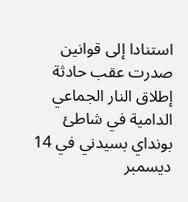استنادا إلى قوانين صدرت عقب حادثة إطلاق النار الجماعي الدامية في شاطئ بونداي بسيدني في 14 ديسمبر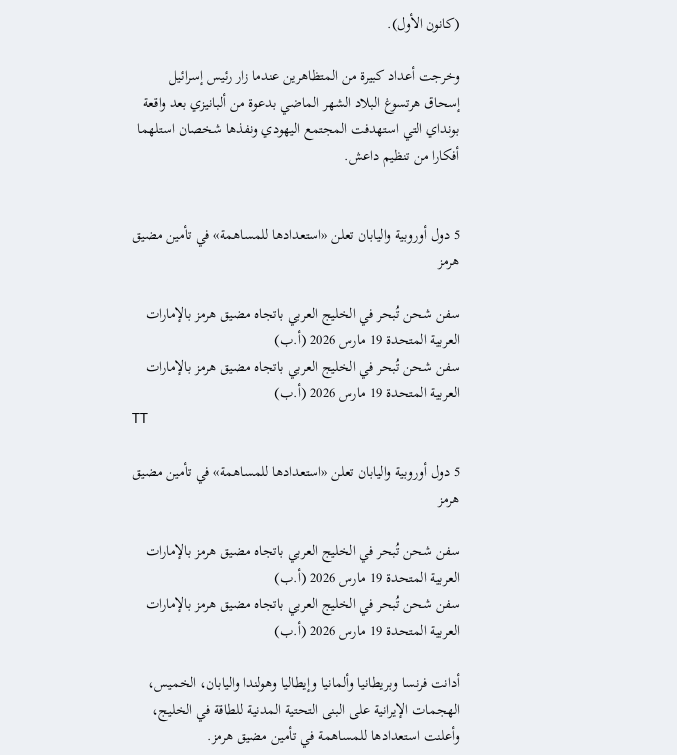(كانون الأول).

وخرجت أعداد كبيرة من المتظاهرين عندما زار رئيس إسرائيل إسحاق هرتسوغ البلاد الشهر الماضي بدعوة من ألبانيزي بعد واقعة بونداي التي استهدفت المجتمع اليهودي ونفذها شخصان استلهما أفكارا من تنظيم داعش.


5 دول أوروبية واليابان تعلن «استعدادها للمساهمة» في تأمين مضيق هرمز

سفن شحن تُبحر في الخليج العربي باتجاه مضيق هرمز بالإمارات العربية المتحدة 19 مارس 2026 (أ.ب)
سفن شحن تُبحر في الخليج العربي باتجاه مضيق هرمز بالإمارات العربية المتحدة 19 مارس 2026 (أ.ب)
TT

5 دول أوروبية واليابان تعلن «استعدادها للمساهمة» في تأمين مضيق هرمز

سفن شحن تُبحر في الخليج العربي باتجاه مضيق هرمز بالإمارات العربية المتحدة 19 مارس 2026 (أ.ب)
سفن شحن تُبحر في الخليج العربي باتجاه مضيق هرمز بالإمارات العربية المتحدة 19 مارس 2026 (أ.ب)

أدانت فرنسا وبريطانيا وألمانيا وإيطاليا وهولندا واليابان، الخميس، الهجمات الإيرانية على البنى التحتية المدنية للطاقة في الخليج، وأعلنت استعدادها للمساهمة في تأمين مضيق هرمز.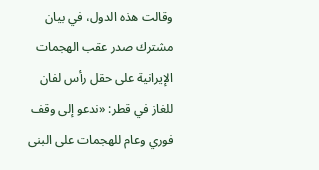وقالت هذه الدول، في بيان مشترك صدر عقب الهجمات الإيرانية على حقل رأس لفان للغاز في قطر: «ندعو إلى وقف فوري وعام للهجمات على البنى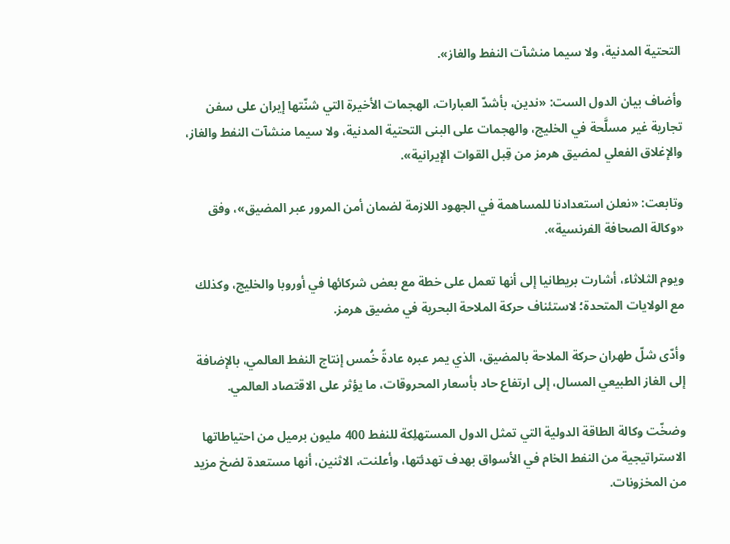التحتية المدنية، ولا سيما منشآت النفط والغاز».

وأضاف بيان الدول الست: «ندين، بأشدّ العبارات، الهجمات الأخيرة التي شنّتها إيران على سفن تجارية غير مسلَّحة في الخليج، والهجمات على البنى التحتية المدنية، ولا سيما منشآت النفط والغاز، والإغلاق الفعلي لمضيق هرمز من قِبل القوات الإيرانية».

وتابعت: «نعلن استعدادنا للمساهمة في الجهود اللازمة لضمان أمن المرور عبر المضيق»، وفق «وكالة الصحافة الفرنسية».

ويوم الثلاثاء، أشارت بريطانيا إلى أنها تعمل على خطة مع بعض شركائها في أوروبا والخليج، وكذلك مع الولايات المتحدة؛ لاستئناف حركة الملاحة البحرية في مضيق هرمز.

وأدّى شلّ طهران حركة الملاحة بالمضيق، الذي يمر عبره عادةً خُمس إنتاج النفط العالمي، بالإضافة إلى الغاز الطبيعي المسال، إلى ارتفاع حاد بأسعار المحروقات، ما يؤثر على الاقتصاد العالمي.

وضخّت وكالة الطاقة الدولية التي تمثل الدول المستهلِكة للنفط 400 مليون برميل من احتياطاتها الاستراتيجية من النفط الخام في الأسواق بهدف تهدئتها، وأعلنت، الاثنين، أنها مستعدة لضخ مزيد من المخزونات.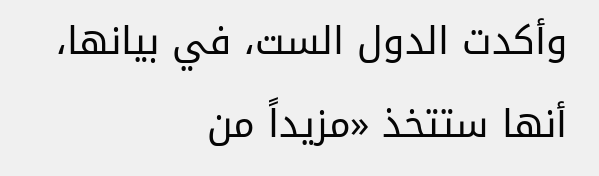وأكدت الدول الست، في بيانها، أنها ستتخذ «مزيداً من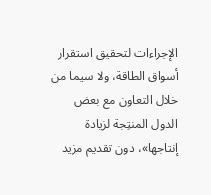الإجراءات لتحقيق استقرار أسواق الطاقة، ولا سيما من خلال التعاون مع بعض الدول المنتِجة لزيادة إنتاجها»، دون تقديم مزيد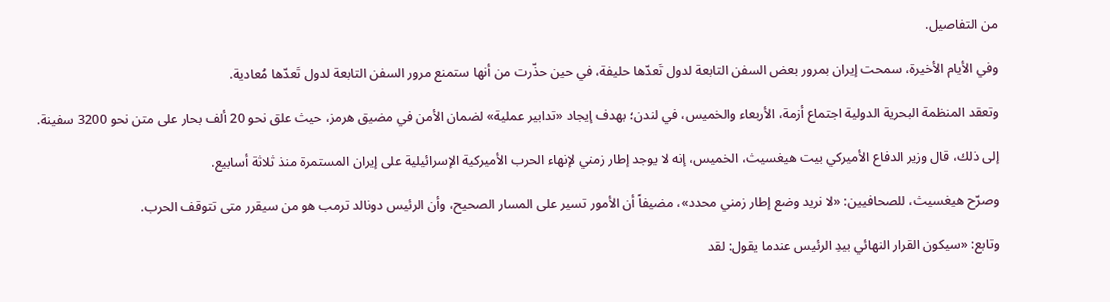من التفاصيل.

وفي الأيام الأخيرة، سمحت إيران بمرور بعض السفن التابعة لدول تَعدّها حليفة، في حين حذّرت من أنها ستمنع مرور السفن التابعة لدول تَعدّها مُعادية.

وتعقد المنظمة البحرية الدولية اجتماع أزمة، الأربعاء والخميس، في لندن؛ بهدف إيجاد «تدابير عملية» لضمان الأمن في مضيق هرمز، حيث علق نحو 20 ألف بحار على متن نحو 3200 سفينة.

إلى ذلك، قال وزير الدفاع الأميركي بيت هيغسيث، الخميس، إنه لا يوجد إطار زمني لإنهاء الحرب الأميركية الإسرائيلية على إيران المستمرة منذ ثلاثة أسابيع.

وصرّح هيغسيث، للصحافيين: «لا نريد وضع إطار زمني محدد»، مضيفاً أن الأمور تسير على المسار الصحيح، وأن الرئيس دونالد ترمب هو من سيقرر متى تتوقف الحرب.

وتابع: «سيكون القرار النهائي بيدِ الرئيس عندما يقول: لقد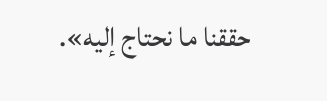حققنا ما نحتاج إليه».